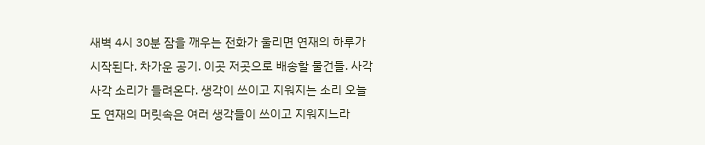새벽 4시 30분 잠을 깨우는 전화가 울리면 연재의 하루가 시작된다. 차가운 공기. 이곳 저곳으로 배송할 물건들. 사각사각 소리가 들려온다. 생각이 쓰이고 지워지는 소리 오늘도 연재의 머릿속은 여러 생각들이 쓰이고 지워지느라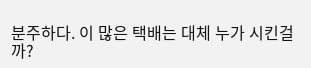분주하다. 이 많은 택배는 대체 누가 시킨걸까?